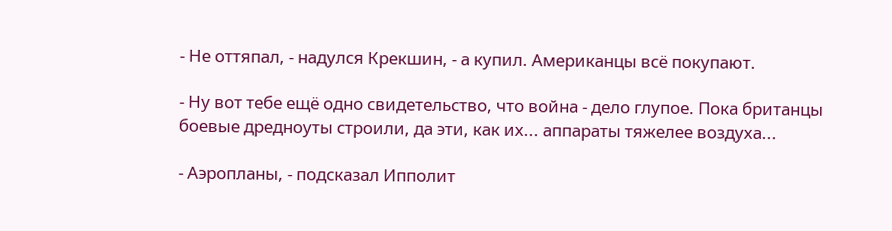- Не оттяпал, - надулся Крекшин, - а купил. Американцы всё покупают.

- Ну вот тебе ещё одно свидетельство, что война - дело глупое. Пока британцы боевые дредноуты строили, да эти, как их... аппараты тяжелее воздуха...

- Аэропланы, - подсказал Ипполит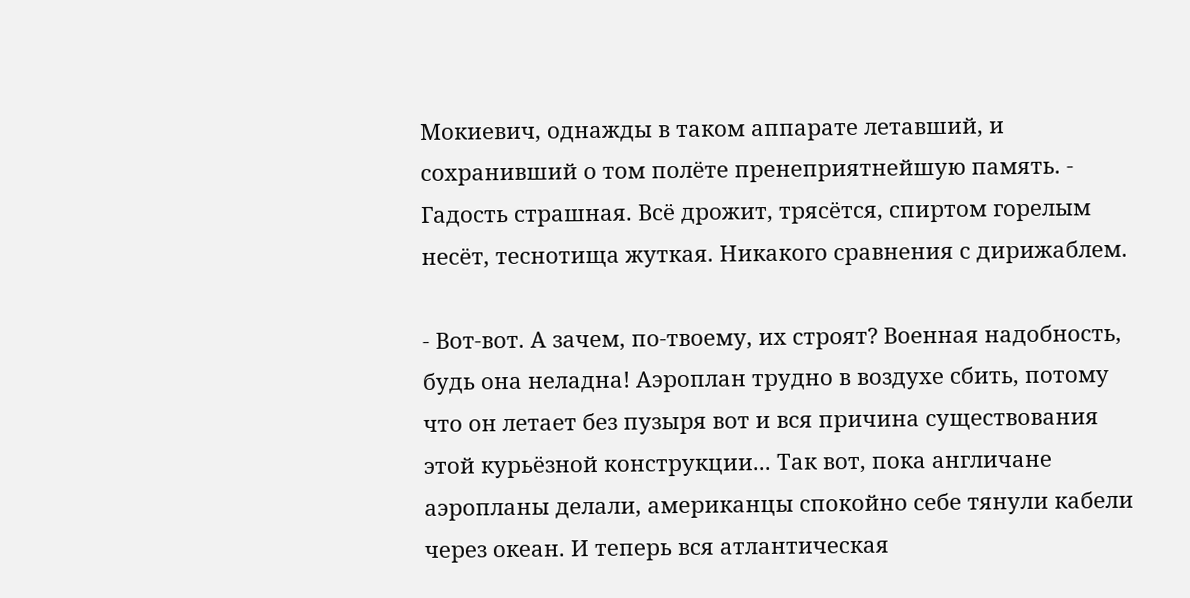Мокиевич, однажды в таком аппарате летавший, и сохранивший о том полёте пренеприятнейшую память. - Гадость страшная. Всё дрожит, трясётся, спиртом горелым несёт, теснотища жуткая. Никакого сравнения с дирижаблем.

- Вот-вот. А зачем, по-твоему, их строят? Военная надобность, будь она неладна! Аэроплан трудно в воздухе сбить, потому что он летает без пузыря вот и вся причина существования этой курьёзной конструкции... Так вот, пока англичане аэропланы делали, американцы спокойно себе тянули кабели через океан. И теперь вся атлантическая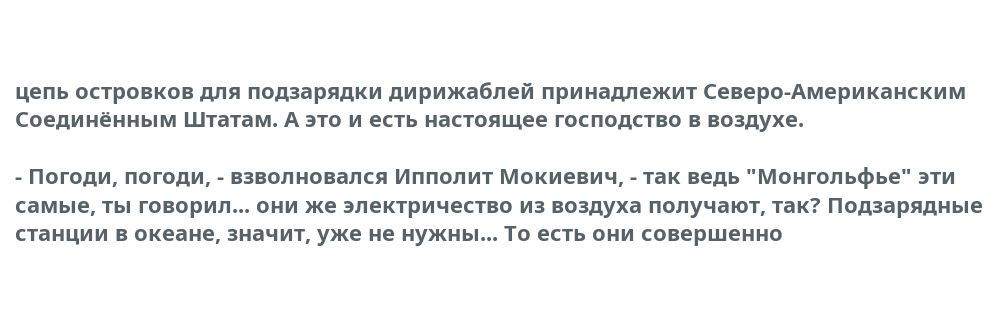цепь островков для подзарядки дирижаблей принадлежит Северо-Американским Соединённым Штатам. А это и есть настоящее господство в воздухе.

- Погоди, погоди, - взволновался Ипполит Мокиевич, - так ведь "Монгольфье" эти самые, ты говорил... они же электричество из воздуха получают, так? Подзарядные станции в океане, значит, уже не нужны... То есть они совершенно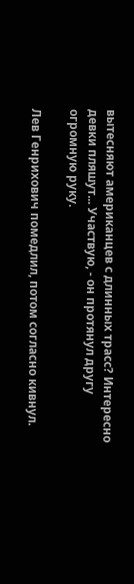вытесняют американцев с длинных трасс? Интересно девки пляшут... Участвую, - он протянул другу огромную руку.

Лев Генрихович помедлил, потом согласно кивнул.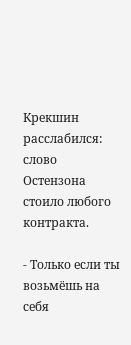Крекшин расслабился: слово Остензона стоило любого контракта.

- Только если ты возьмёшь на себя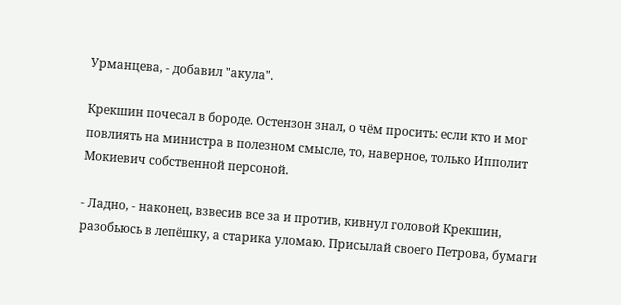Урманцева, - добавил "акула".

Крекшин почесал в бороде. Остензон знал, о чём просить: если кто и мог повлиять на министра в полезном смысле, то, наверное, только Ипполит Мокиевич собственной персоной.

- Ладно, - наконец, взвесив все за и против, кивнул головой Крекшин, разобьюсь в лепёшку, а старика уломаю. Присылай своего Петрова, бумаги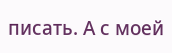писать. А с моей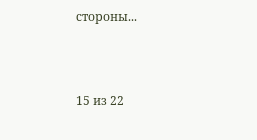стороны...



15 из 22